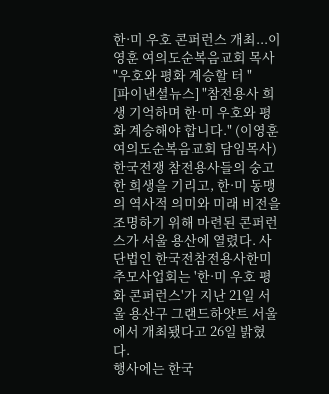한·미 우호 콘퍼런스 개최...이영훈 여의도순복음교회 목사 "우호와 평화 계승할 터 "
[파이낸셜뉴스] "참전용사 희생 기억하며 한·미 우호와 평화 계승해야 합니다." (이영훈 여의도순복음교회 담임목사)
한국전쟁 참전용사들의 숭고한 희생을 기리고, 한·미 동맹의 역사적 의미와 미래 비전을 조명하기 위해 마련된 콘퍼런스가 서울 용산에 열렸다. 사단법인 한국전참전용사한미추모사업회는 '한·미 우호 평화 콘퍼런스'가 지난 21일 서울 용산구 그랜드하얏트 서울에서 개최됐다고 26일 밝혔다.
행사에는 한국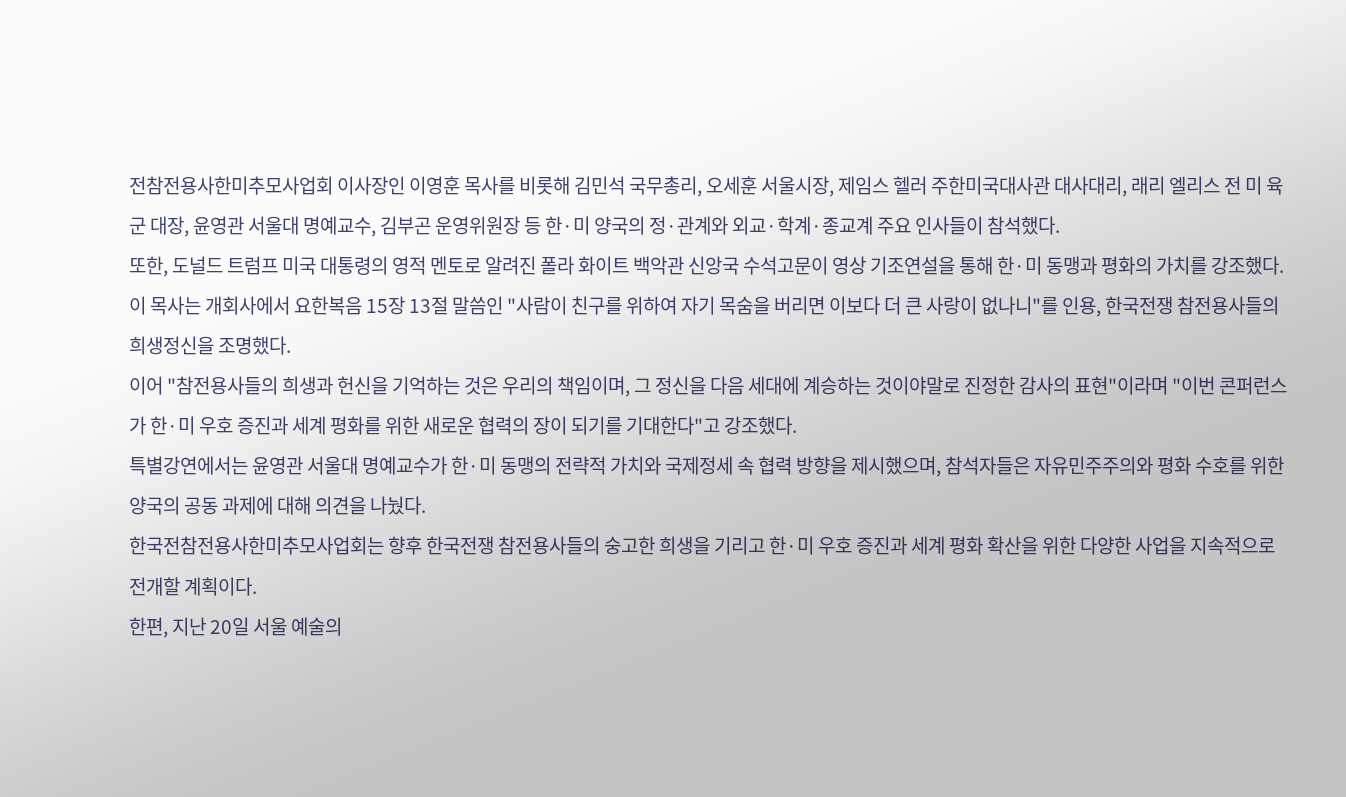전참전용사한미추모사업회 이사장인 이영훈 목사를 비롯해 김민석 국무총리, 오세훈 서울시장, 제임스 헬러 주한미국대사관 대사대리, 래리 엘리스 전 미 육군 대장, 윤영관 서울대 명예교수, 김부곤 운영위원장 등 한·미 양국의 정·관계와 외교·학계·종교계 주요 인사들이 참석했다.
또한, 도널드 트럼프 미국 대통령의 영적 멘토로 알려진 폴라 화이트 백악관 신앙국 수석고문이 영상 기조연설을 통해 한·미 동맹과 평화의 가치를 강조했다.
이 목사는 개회사에서 요한복음 15장 13절 말씀인 "사람이 친구를 위하여 자기 목숨을 버리면 이보다 더 큰 사랑이 없나니"를 인용, 한국전쟁 참전용사들의 희생정신을 조명했다.
이어 "참전용사들의 희생과 헌신을 기억하는 것은 우리의 책임이며, 그 정신을 다음 세대에 계승하는 것이야말로 진정한 감사의 표현"이라며 "이번 콘퍼런스가 한·미 우호 증진과 세계 평화를 위한 새로운 협력의 장이 되기를 기대한다"고 강조했다.
특별강연에서는 윤영관 서울대 명예교수가 한·미 동맹의 전략적 가치와 국제정세 속 협력 방향을 제시했으며, 참석자들은 자유민주주의와 평화 수호를 위한 양국의 공동 과제에 대해 의견을 나눴다.
한국전참전용사한미추모사업회는 향후 한국전쟁 참전용사들의 숭고한 희생을 기리고 한·미 우호 증진과 세계 평화 확산을 위한 다양한 사업을 지속적으로 전개할 계획이다.
한편, 지난 20일 서울 예술의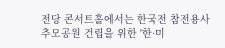전당 콘서트홀에서는 한국전 참전용사 추모공원 건립을 위한 '한·미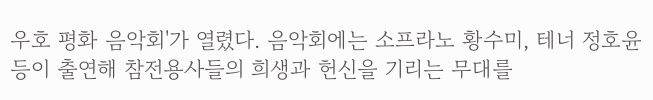우호 평화 음악회'가 열렸다. 음악회에는 소프라노 황수미, 테너 정호윤 등이 출연해 참전용사들의 희생과 헌신을 기리는 무대를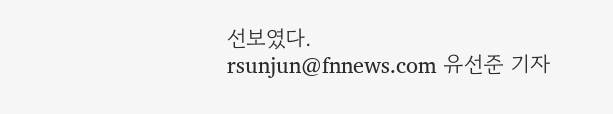선보였다.
rsunjun@fnnews.com 유선준 기자